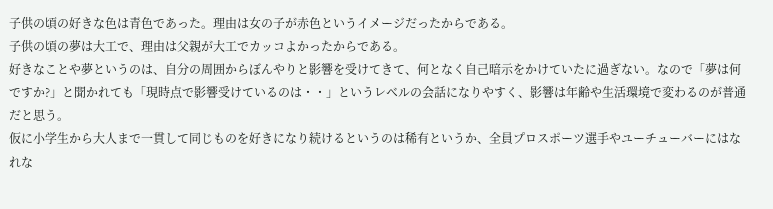子供の頃の好きな色は青色であった。理由は女の子が赤色というイメージだったからである。
子供の頃の夢は大工で、理由は父親が大工でカッコよかったからである。
好きなことや夢というのは、自分の周囲からぼんやりと影響を受けてきて、何となく自己暗示をかけていたに過ぎない。なので「夢は何ですか?」と聞かれても「現時点で影響受けているのは・・」というレベルの会話になりやすく、影響は年齢や生活環境で変わるのが普通だと思う。
仮に小学生から大人まで一貫して同じものを好きになり続けるというのは稀有というか、全員プロスポーツ選手やユーチューバーにはなれな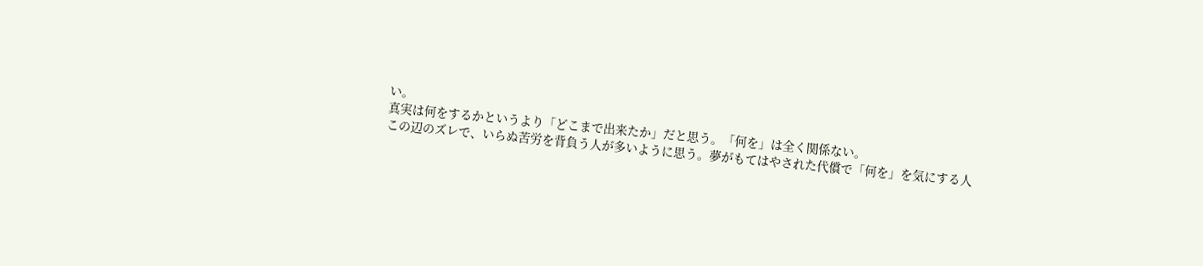い。
真実は何をするかというより「どこまで出来たか」だと思う。「何を」は全く関係ない。
この辺のズレで、いらぬ苦労を背負う人が多いように思う。夢がもてはやされた代償で「何を」を気にする人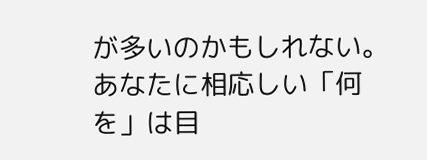が多いのかもしれない。
あなたに相応しい「何を」は目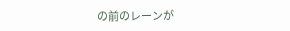の前のレーンが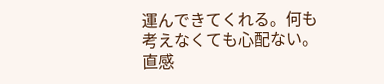運んできてくれる。何も考えなくても心配ない。直感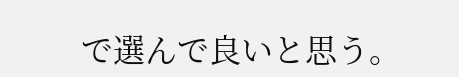で選んで良いと思う。